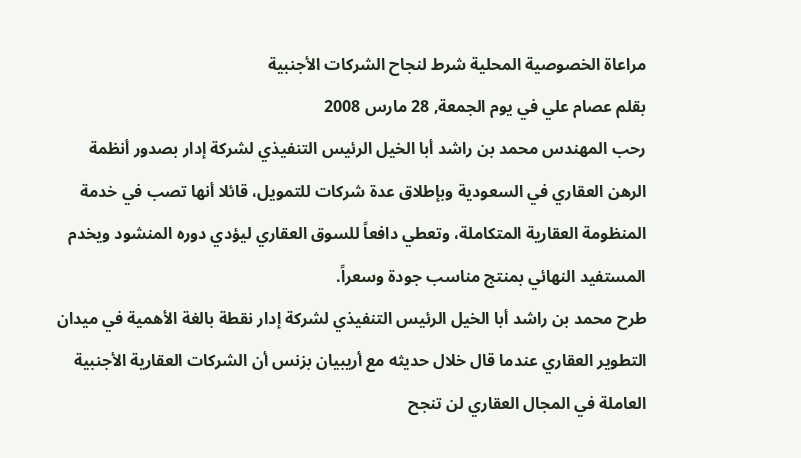مراعاة الخصوصية المحلية شرط لنجاح الشركات الأجنبية
بقلم عصام علي في يوم الجمعة, 28 مارس 2008
رحب المهندس محمد بن راشد أبا الخيل الرئيس التنفيذي لشركة إدار بصدور أنظمة الرهن العقاري في السعودية وبإطلاق عدة شركات للتمويل، قائلا أنها تصب في خدمة المنظومة العقارية المتكاملة، وتعطي دافعاً للسوق العقاري ليؤدي دوره المنشود ويخدم المستفيد النهائي بمنتج مناسب جودة وسعراً.
طرح محمد بن راشد أبا الخيل الرئيس التنفيذي لشركة إدار نقطة بالغة الأهمية في ميدان التطوير العقاري عندما قال خلال حديثه مع أريبيان بزنس أن الشركات العقارية الأجنبية العاملة في المجال العقاري لن تنجح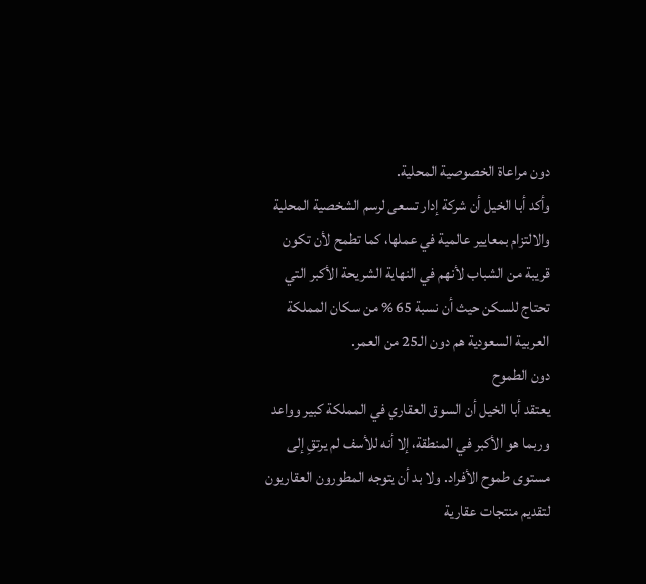دون مراعاة الخصوصية المحلية.
وأكد أبا الخيل أن شركة إدار تسعى لرسم الشخصية المحلية والالتزام بمعايير عالمية في عملها، كما تطمح لأن تكون قريبة من الشباب لأنهم في النهاية الشريحة الأكبر التي تحتاج للسكن حيث أن نسبة 65 % من سكان المملكة العربية السعودية هم دون الـ25 من العمر.
دون الطموح
يعتقد أبا الخيل أن السوق العقاري في المملكة كبير وواعد وربما هو الأكبر في المنطقة، إلا أنه للأسف لم يرتقِ إلى مستوى طموح الأفراد. ولا بد أن يتوجه المطورون العقاريون لتقديم منتجات عقارية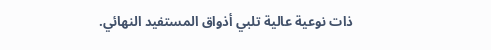ذات نوعية عالية تلبي أذواق المستفيد النهائي.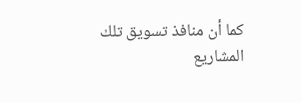كما أن منافذ تسويق تلك المشاريع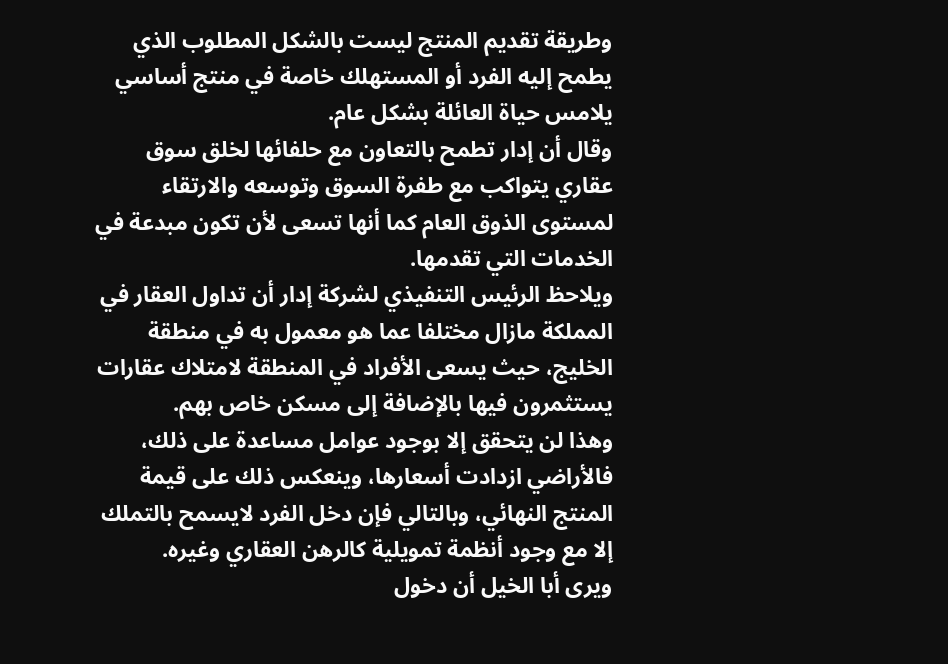وطريقة تقديم المنتج ليست بالشكل المطلوب الذي يطمح إليه الفرد أو المستهلك خاصة في منتج أساسي يلامس حياة العائلة بشكل عام.
وقال أن إدار تطمح بالتعاون مع حلفائها لخلق سوق عقاري يتواكب مع طفرة السوق وتوسعه والارتقاء لمستوى الذوق العام كما أنها تسعى لأن تكون مبدعة في الخدمات التي تقدمها.
ويلاحظ الرئيس التنفيذي لشركة إدار أن تداول العقار في المملكة مازال مختلفا عما هو معمول به في منطقة الخليج، حيث يسعى الأفراد في المنطقة لامتلاك عقارات يستثمرون فيها بالإضافة إلى مسكن خاص بهم.
وهذا لن يتحقق إلا بوجود عوامل مساعدة على ذلك، فالأراضي ازدادت أسعارها، وينعكس ذلك على قيمة المنتج النهائي، وبالتالي فإن دخل الفرد لايسمح بالتملك إلا مع وجود أنظمة تمويلية كالرهن العقاري وغيره.
ويرى أبا الخيل أن دخول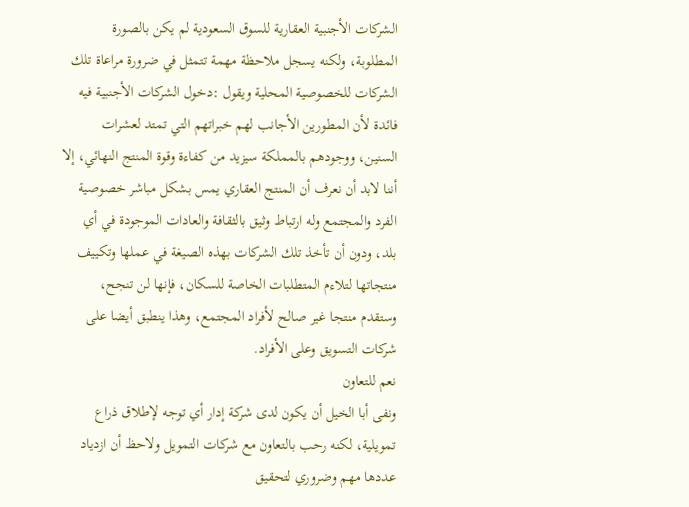الشركات الأجنبية العقارية للسوق السعودية لم يكن بالصورة المطلوبة، ولكنه يسجل ملاحظة مهمة تتمثل في ضرورة مراعاة تلك الشركات للخصوصية المحلية ويقول :دخول الشركات الأجنبية فيه فائدة لأن المطورين الأجانب لهم خبراتهم التي تمتد لعشرات السنين، ووجودهم بالمملكة سيزيد من كفاءة وقوة المنتج النهائي، إلا أننا لابد أن نعرف أن المنتج العقاري يمس بشكل مباشر خصوصية الفرد والمجتمع وله ارتباط وثيق بالثقافة والعادات الموجودة في أي بلد، ودون أن تأخذ تلك الشركات بهذه الصيغة في عملها وتكييف منتجاتها لتلاءم المتطلبات الخاصة للسكان، فإنها لن تنجح، وستقدم منتجا غير صالح لأفراد المجتمع، وهذا ينطبق أيضا على شركات التسويق وعلى الأفراد.
نعم للتعاون
ونفى أبا الخيل أن يكون لدى شركة إدار أي توجه لإطلاق ذراع تمويلية، لكنه رحب بالتعاون مع شركات التمويل ولاحظ أن ازدياد عددها مهم وضروري لتحقيق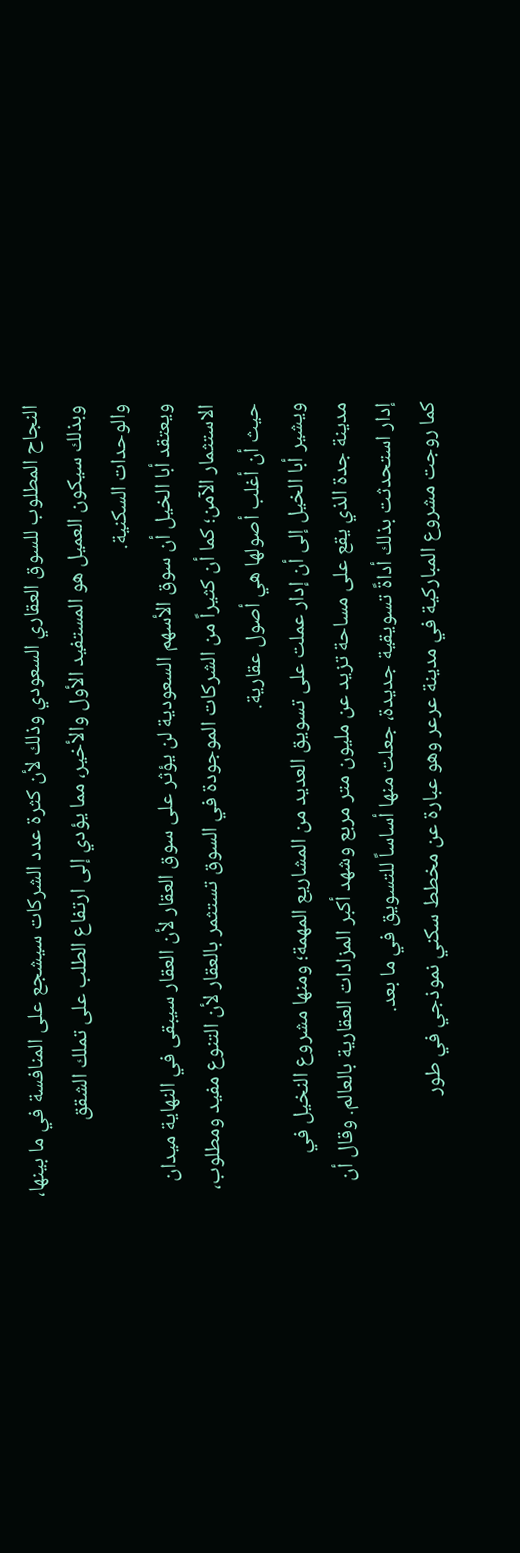النجاح المطلوب للسوق العقاري السعودي وذلك لأن كثرة عدد الشركات سيشجع على المنافسة في ما بينها، وبذلك سيكون العميل هو المستفيد الأول والأخير، مما يؤدي إلى ارتفاع الطلب على تملك الشقق والوحدات السكنية.
ويعتقد أبا الخيل أن سوق الأسهم السعودية لن يؤثر على سوق العقار لأن العقار سيبقى في النهاية ميدان الاستثمار الآمن؛ كما أن كثيراً من الشركات الموجودة في السوق تستثمر بالعقار لأن التنوع مفيد ومطلوب، حيث أن أغلب أصولها هي أصول عقارية.
ويشير أبا الخيل إلى أن إدار عملت على تسويق العديد من المشاريع المهمة؛ ومنها مشروع النخيل في مدينة جدة الذي يقع على مساحة تزيد عن مليون متر مربع وشهد أكبر المزادات العقارية بالعالم. وقال أن إدار استحدثت بذلك أداةً تسويقية جديدة، جعلت منها أساساً للتسويق في ما بعد.
كما روجت مشروع المباركية في مدينة عرعر وهو عبارة عن مخطط سكني نموذجي في طور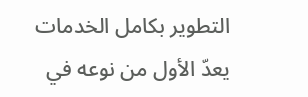التطوير بكامل الخدمات يعدّ الأول من نوعه في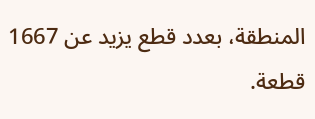المنطقة، بعدد قطع يزيد عن 1667 قطعة.